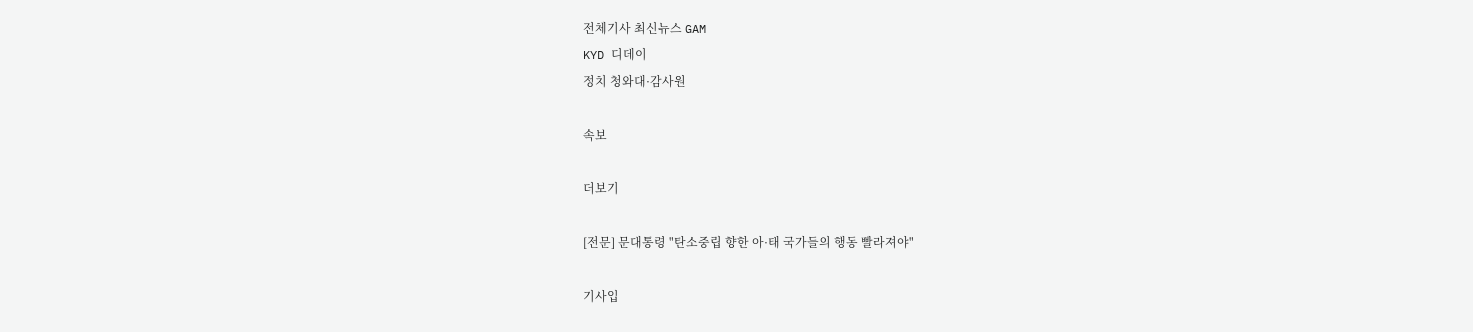전체기사 최신뉴스 GAM
KYD 디데이
정치 청와대·감사원

속보

더보기

[전문] 문대통령 "탄소중립 향한 아·태 국가들의 행동 빨라져야"

기사입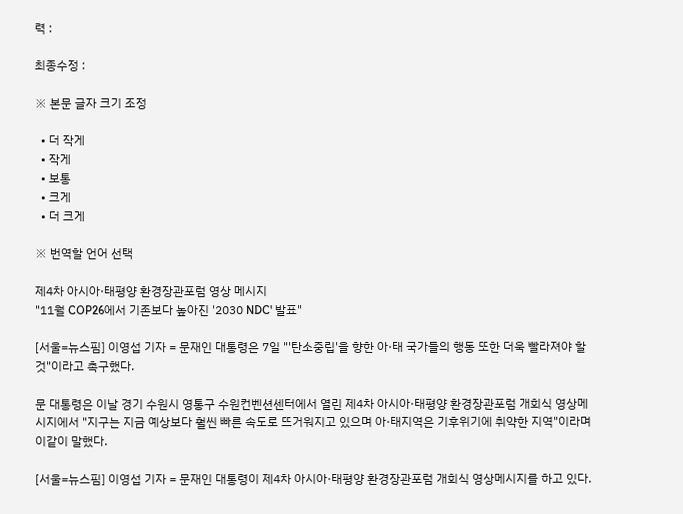력 :

최종수정 :

※ 본문 글자 크기 조정

  • 더 작게
  • 작게
  • 보통
  • 크게
  • 더 크게

※ 번역할 언어 선택

제4차 아시아·태평양 환경장관포럼 영상 메시지
"11월 COP26에서 기존보다 높아진 '2030 NDC' 발표"

[서울=뉴스핌] 이영섭 기자 = 문재인 대통령은 7일 "'탄소중립'을 향한 아·태 국가들의 행동 또한 더욱 빨라져야 할 것"이라고 촉구했다.

문 대통령은 이날 경기 수원시 영통구 수원컨벤션센터에서 열린 제4차 아시아·태평양 환경장관포럼 개회식 영상메시지에서 "지구는 지금 예상보다 훨씬 빠른 속도로 뜨거워지고 있으며 아·태지역은 기후위기에 취약한 지역"이라며 이같이 말했다.

[서울=뉴스핌] 이영섭 기자 = 문재인 대통령이 제4차 아시아·태평양 환경장관포럼 개회식 영상메시지를 하고 있다.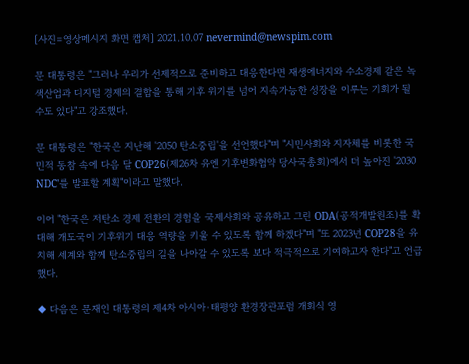[사진=영상메시지 화면 캡처] 2021.10.07 nevermind@newspim.com

문 대통령은 "그러나 우리가 선제적으로 준비하고 대응한다면 재생에너지와 수소경제 같은 녹색산업과 디지털 경제의 결합을 통해 기후 위기를 넘어 지속가능한 성장을 이루는 기회가 될 수도 있다"고 강조했다.

문 대통령은 "한국은 지난해 '2050 탄소중립'을 선언했다"며 "시민사회와 지자체를 비롯한 국민적 동참 속에 다음 달 COP26(제26차 유엔 기후변화협약 당사국총회)에서 더 높아진 '2030 NDC'를 발표할 계획"이라고 말했다.

이어 "한국은 저탄소 경제 전환의 경험을 국제사회와 공유하고 그린 ODA(공적개발원조)를 확대해 개도국이 기후위기 대응 역량을 키울 수 있도록 함께 하겠다"며 "또 2023년 COP28을 유치해 세계와 함께 탄소중립의 길을 나아갈 수 있도록 보다 적극적으로 기여하고자 한다"고 언급했다.

◆ 다음은 문재인 대통령의 제4차 아시아·태평양 환경장관포럼 개회식 영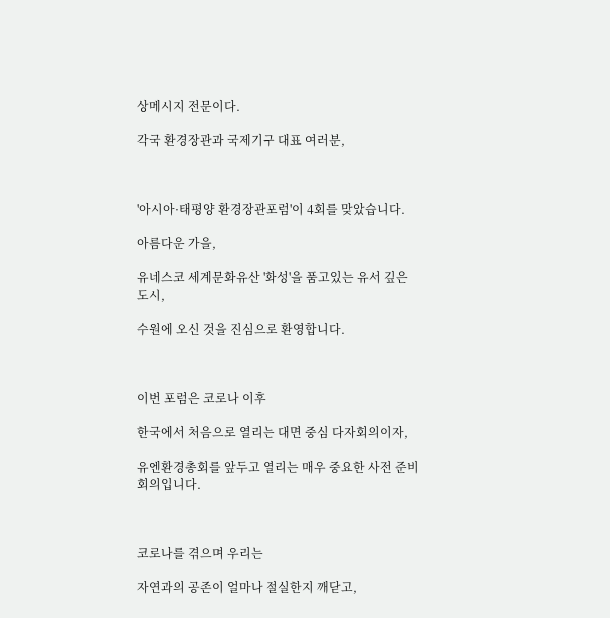상메시지 전문이다.

각국 환경장관과 국제기구 대표 여러분,



'아시아·태평양 환경장관포럼'이 4회를 맞았습니다.

아름다운 가을,

유네스코 세계문화유산 '화성'을 품고있는 유서 깊은 도시,

수원에 오신 것을 진심으로 환영합니다.



이번 포럼은 코로나 이후

한국에서 처음으로 열리는 대면 중심 다자회의이자,

유엔환경총회를 앞두고 열리는 매우 중요한 사전 준비 회의입니다.



코로나를 겪으며 우리는

자연과의 공존이 얼마나 절실한지 깨닫고,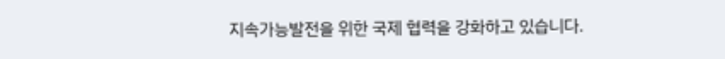지속가능발전을 위한 국제 협력을 강화하고 있습니다.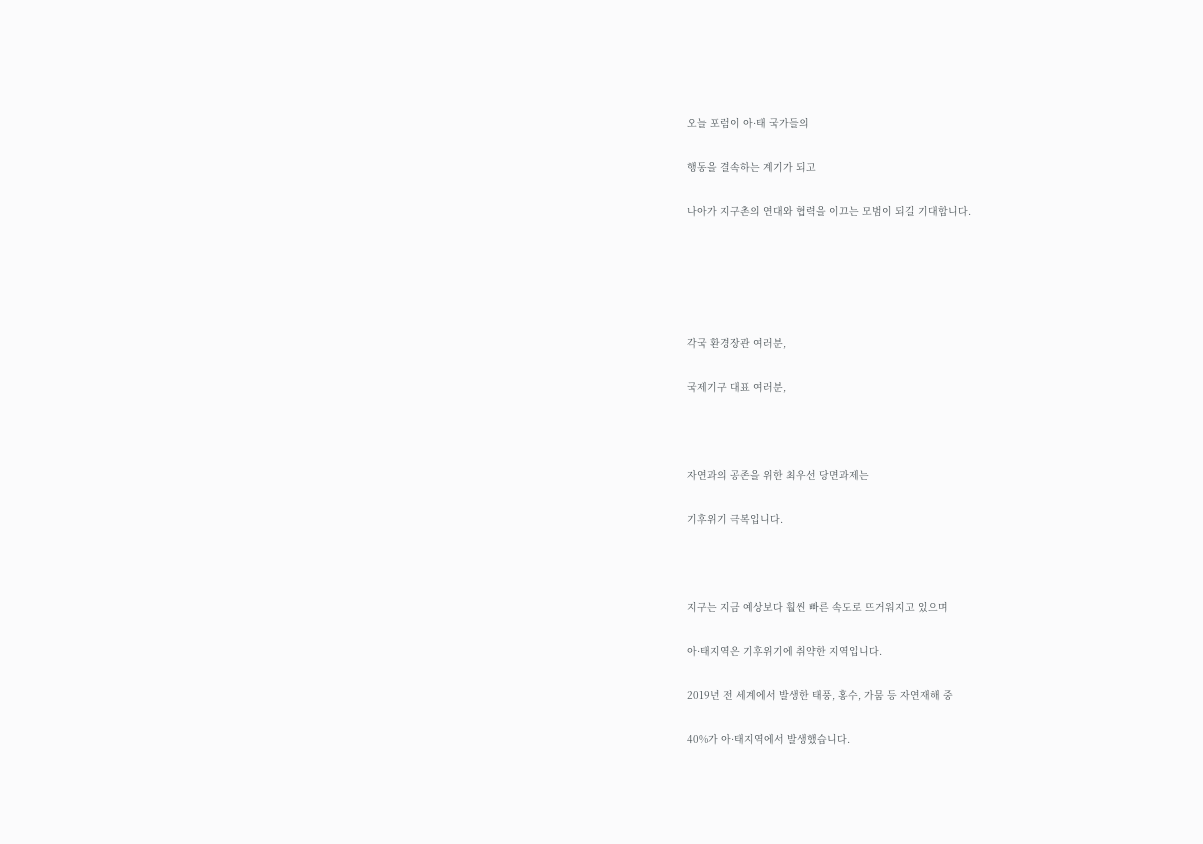오늘 포럼이 아·태 국가들의

행동을 결속하는 계기가 되고

나아가 지구촌의 연대와 협력을 이끄는 모범이 되길 기대합니다.





각국 환경장관 여러분,

국제기구 대표 여러분,



자연과의 공존을 위한 최우선 당면과제는

기후위기 극복입니다.



지구는 지금 예상보다 훨씬 빠른 속도로 뜨거워지고 있으며

아·태지역은 기후위기에 취약한 지역입니다.

2019년 전 세계에서 발생한 태풍, 홍수, 가뭄 등 자연재해 중

40%가 아·태지역에서 발생했습니다.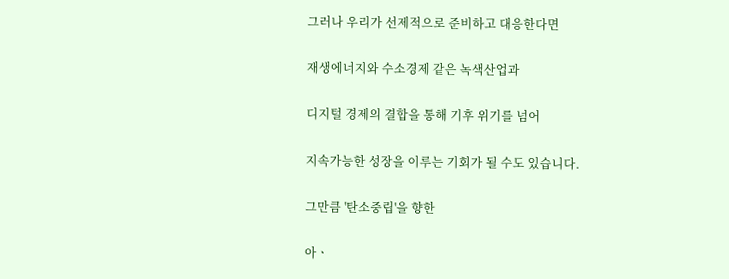그러나 우리가 선제적으로 준비하고 대응한다면

재생에너지와 수소경제 같은 녹색산업과

디지털 경제의 결합을 통해 기후 위기를 넘어

지속가능한 성장을 이루는 기회가 될 수도 있습니다.

그만큼 '탄소중립'을 향한

아ㆍ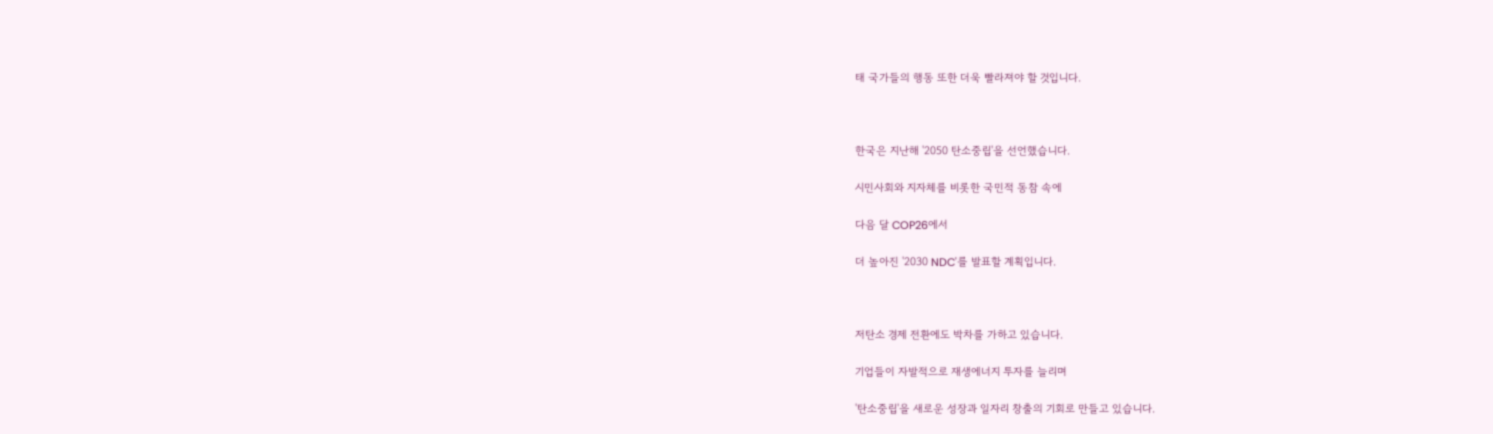태 국가들의 행동 또한 더욱 빨라져야 할 것입니다.



한국은 지난해 '2050 탄소중립'을 선언했습니다.

시민사회와 지자체를 비롯한 국민적 동참 속에

다음 달 COP26에서

더 높아진 '2030 NDC'를 발표할 계획입니다.



저탄소 경제 전환에도 박차를 가하고 있습니다.

기업들이 자발적으로 재생에너지 투자를 늘리며

'탄소중립'을 새로운 성장과 일자리 창출의 기회로 만들고 있습니다.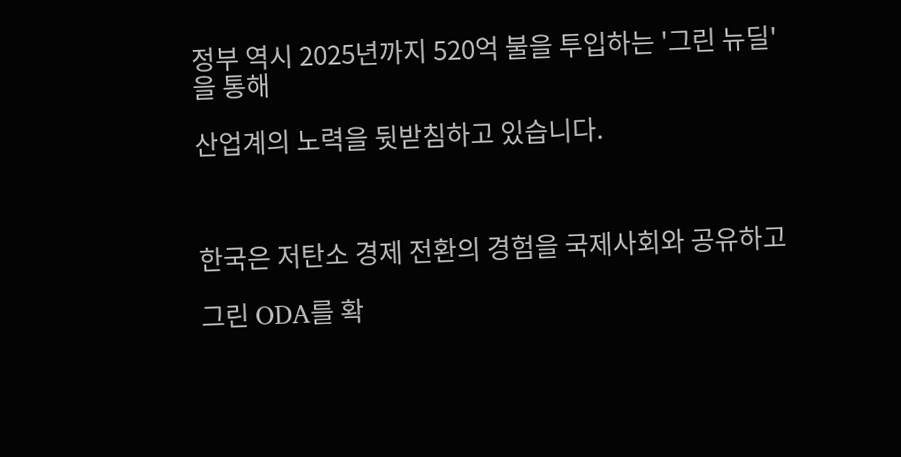정부 역시 2025년까지 520억 불을 투입하는 '그린 뉴딜'을 통해

산업계의 노력을 뒷받침하고 있습니다.



한국은 저탄소 경제 전환의 경험을 국제사회와 공유하고

그린 ODA를 확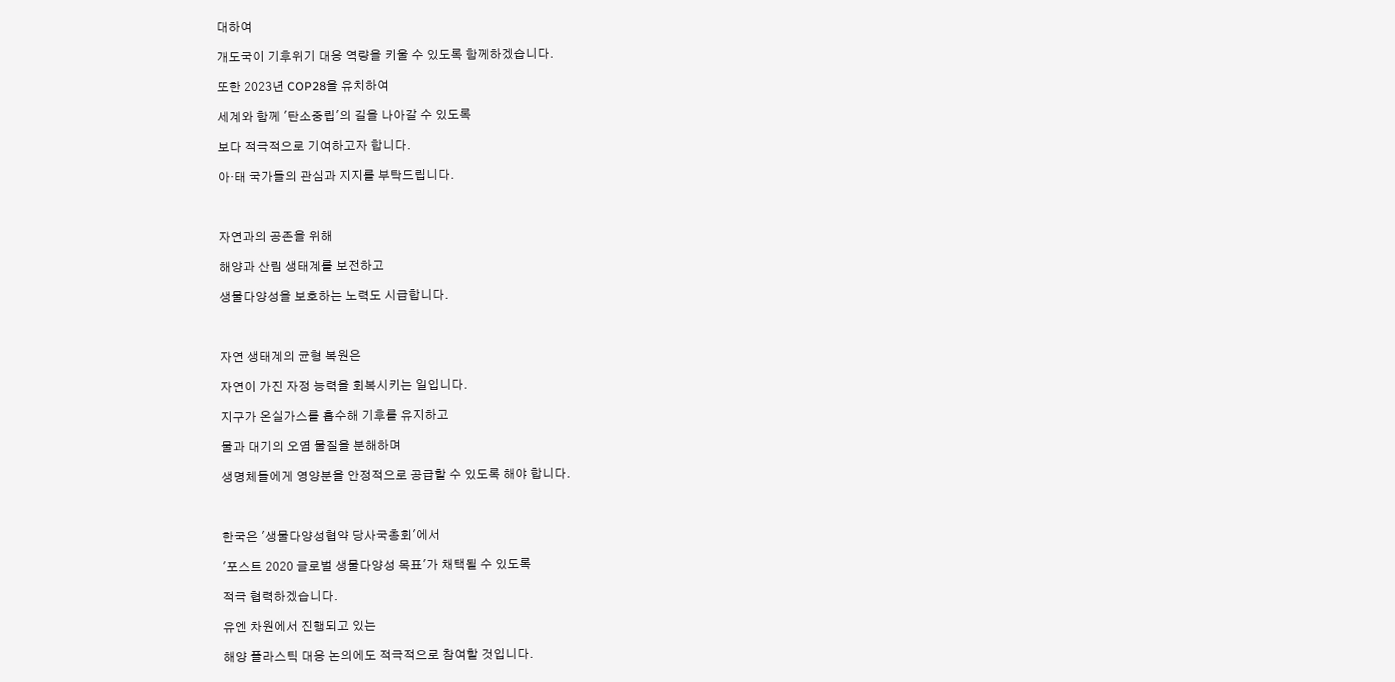대하여

개도국이 기후위기 대응 역량을 키울 수 있도록 함께하겠습니다.

또한 2023년 COP28을 유치하여

세계와 함께 '탄소중립'의 길을 나아갈 수 있도록

보다 적극적으로 기여하고자 합니다.

아·태 국가들의 관심과 지지를 부탁드립니다.



자연과의 공존을 위해

해양과 산림 생태계를 보전하고

생물다양성을 보호하는 노력도 시급합니다.



자연 생태계의 균형 복원은

자연이 가진 자정 능력을 회복시키는 일입니다.

지구가 온실가스를 흡수해 기후를 유지하고

물과 대기의 오염 물질을 분해하며

생명체들에게 영양분을 안정적으로 공급할 수 있도록 해야 합니다.



한국은 '생물다양성협약 당사국총회'에서

'포스트 2020 글로벌 생물다양성 목표'가 채택될 수 있도록

적극 협력하겠습니다.

유엔 차원에서 진행되고 있는

해양 플라스틱 대응 논의에도 적극적으로 참여할 것입니다.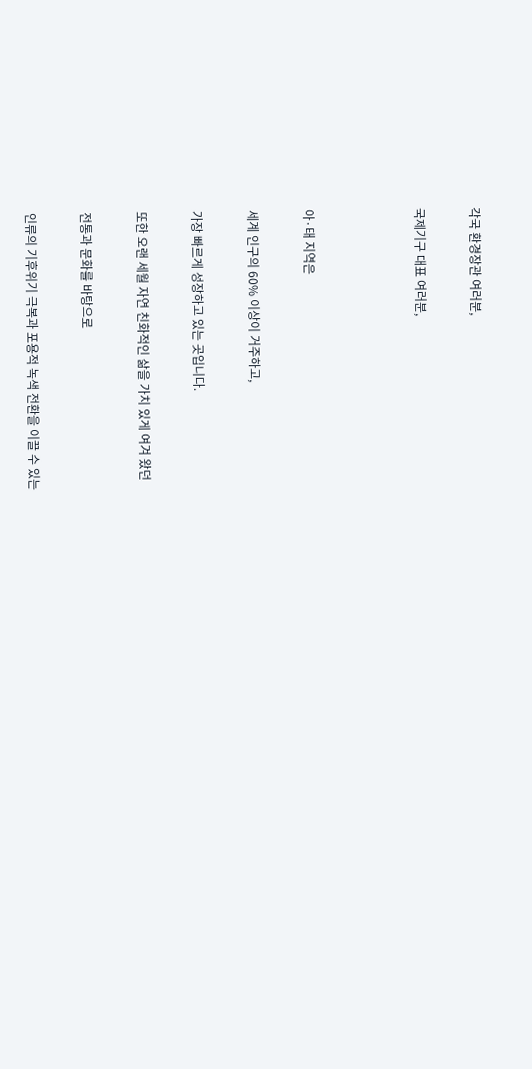각국 환경장관 여러분,

국제기구 대표 여러분,



아·태 지역은

세계 인구의 60% 이상이 거주하고,

가장 빠르게 성장하고 있는 곳입니다.

또한 오랜 세월 자연 친화적인 삶을 가치 있게 여겨 왔던

전통과 문화를 바탕으로

인류의 기후위기 극복과 포용적 녹색 전환을 이끌 수 있는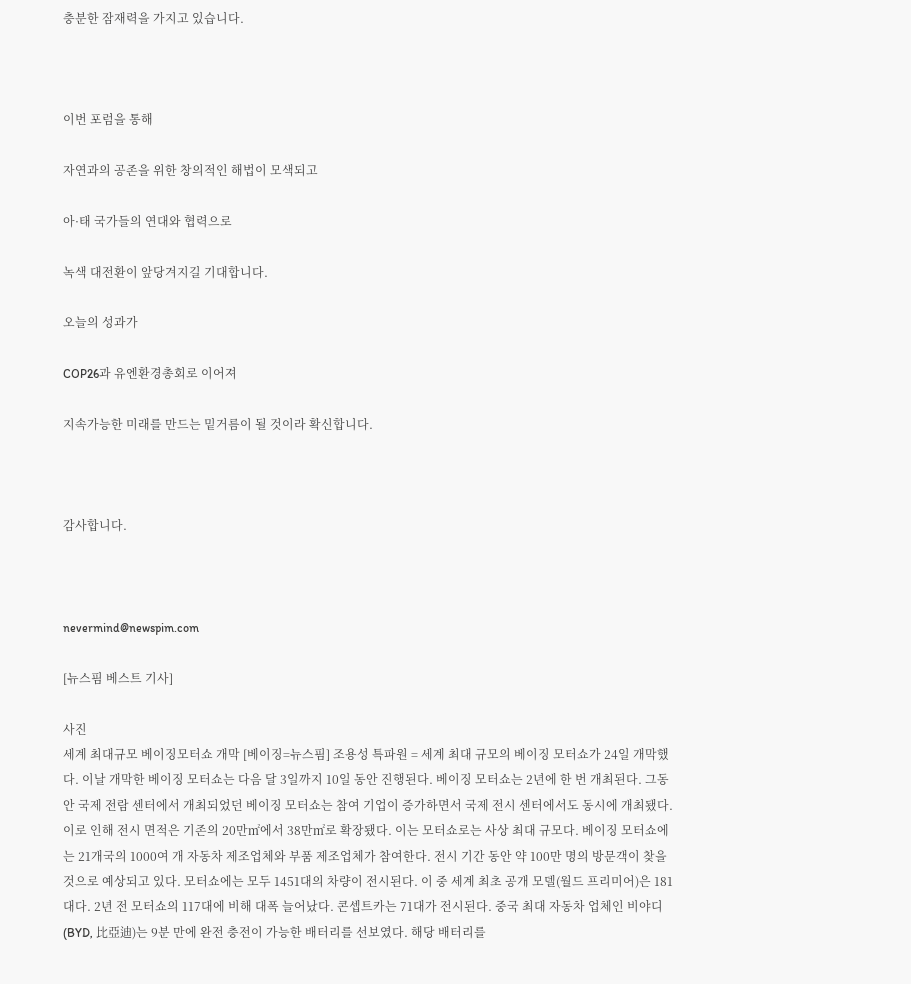충분한 잠재력을 가지고 있습니다.



이번 포럼을 통해

자연과의 공존을 위한 창의적인 해법이 모색되고

아·태 국가들의 연대와 협력으로

녹색 대전환이 앞당겨지길 기대합니다.

오늘의 성과가

COP26과 유엔환경총회로 이어져

지속가능한 미래를 만드는 밑거름이 될 것이라 확신합니다.



감사합니다.



nevermind@newspim.com

[뉴스핌 베스트 기사]

사진
세계 최대규모 베이징모터쇼 개막 [베이징=뉴스핌] 조용성 특파원 = 세계 최대 규모의 베이징 모터쇼가 24일 개막했다. 이날 개막한 베이징 모터쇼는 다음 달 3일까지 10일 동안 진행된다. 베이징 모터쇼는 2년에 한 번 개최된다. 그동안 국제 전람 센터에서 개최되었던 베이징 모터쇼는 참여 기업이 증가하면서 국제 전시 센터에서도 동시에 개최됐다. 이로 인해 전시 면적은 기존의 20만㎡에서 38만㎡로 확장됐다. 이는 모터쇼로는 사상 최대 규모다. 베이징 모터쇼에는 21개국의 1000여 개 자동차 제조업체와 부품 제조업체가 참여한다. 전시 기간 동안 약 100만 명의 방문객이 찾을 것으로 예상되고 있다. 모터쇼에는 모두 1451대의 차량이 전시된다. 이 중 세계 최초 공개 모델(월드 프리미어)은 181대다. 2년 전 모터쇼의 117대에 비해 대폭 늘어났다. 콘셉트카는 71대가 전시된다. 중국 최대 자동차 업체인 비야디(BYD, 比亞迪)는 9분 만에 완전 충전이 가능한 배터리를 선보였다. 해당 배터리를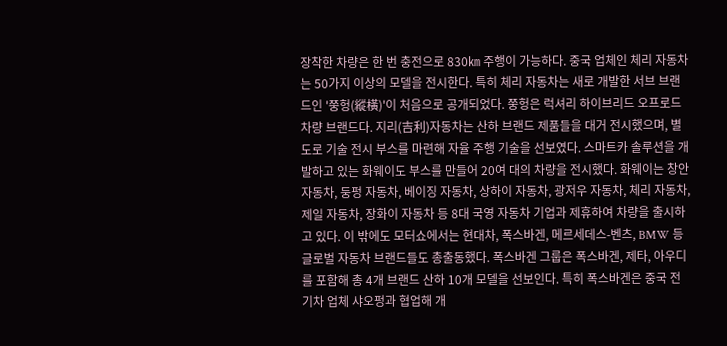장착한 차량은 한 번 충전으로 830㎞ 주행이 가능하다. 중국 업체인 체리 자동차는 50가지 이상의 모델을 전시한다. 특히 체리 자동차는 새로 개발한 서브 브랜드인 '쭝헝(縱橫)'이 처음으로 공개되었다. 쭝헝은 럭셔리 하이브리드 오프로드 차량 브랜드다. 지리(吉利)자동차는 산하 브랜드 제품들을 대거 전시했으며, 별도로 기술 전시 부스를 마련해 자율 주행 기술을 선보였다. 스마트카 솔루션을 개발하고 있는 화웨이도 부스를 만들어 20여 대의 차량을 전시했다. 화웨이는 창안 자동차, 둥펑 자동차, 베이징 자동차, 상하이 자동차, 광저우 자동차, 체리 자동차, 제일 자동차, 장화이 자동차 등 8대 국영 자동차 기업과 제휴하여 차량을 출시하고 있다. 이 밖에도 모터쇼에서는 현대차, 폭스바겐, 메르세데스-벤츠, BMW 등 글로벌 자동차 브랜드들도 총출동했다. 폭스바겐 그룹은 폭스바겐, 제타, 아우디를 포함해 총 4개 브랜드 산하 10개 모델을 선보인다. 특히 폭스바겐은 중국 전기차 업체 샤오펑과 협업해 개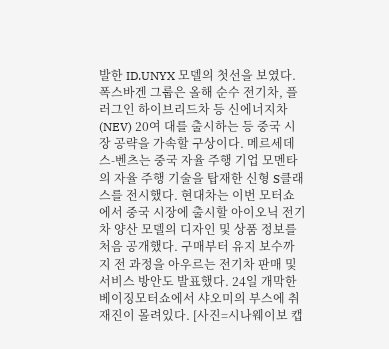발한 ID.UNYX 모델의 첫선을 보였다. 폭스바겐 그룹은 올해 순수 전기차, 플러그인 하이브리드차 등 신에너지차(NEV) 20여 대를 출시하는 등 중국 시장 공략을 가속할 구상이다. 메르세데스-벤츠는 중국 자율 주행 기업 모멘타의 자율 주행 기술을 탑재한 신형 S클래스를 전시했다. 현대차는 이번 모터쇼에서 중국 시장에 출시할 아이오닉 전기차 양산 모델의 디자인 및 상품 정보를 처음 공개했다. 구매부터 유지 보수까지 전 과정을 아우르는 전기차 판매 및 서비스 방안도 발표했다. 24일 개막한 베이징모터쇼에서 샤오미의 부스에 취재진이 몰려있다. [사진=시나웨이보 캡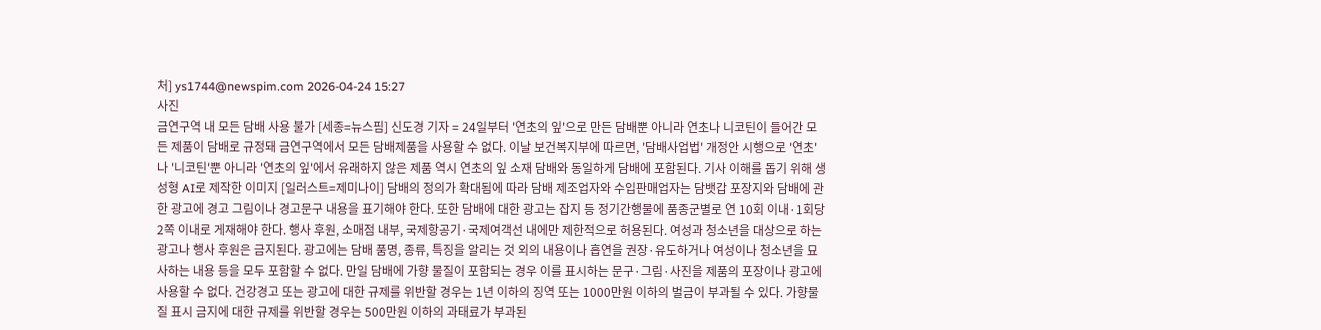처] ys1744@newspim.com 2026-04-24 15:27
사진
금연구역 내 모든 담배 사용 불가 [세종=뉴스핌] 신도경 기자 = 24일부터 '연초의 잎'으로 만든 담배뿐 아니라 연초나 니코틴이 들어간 모든 제품이 담배로 규정돼 금연구역에서 모든 담배제품을 사용할 수 없다. 이날 보건복지부에 따르면, '담배사업법' 개정안 시행으로 '연초'나 '니코틴'뿐 아니라 '연초의 잎'에서 유래하지 않은 제품 역시 연초의 잎 소재 담배와 동일하게 담배에 포함된다. 기사 이해를 돕기 위해 생성형 AI로 제작한 이미지 [일러스트=제미나이] 담배의 정의가 확대됨에 따라 담배 제조업자와 수입판매업자는 담뱃갑 포장지와 담배에 관한 광고에 경고 그림이나 경고문구 내용을 표기해야 한다. 또한 담배에 대한 광고는 잡지 등 정기간행물에 품종군별로 연 10회 이내·1회당 2쪽 이내로 게재해야 한다. 행사 후원, 소매점 내부, 국제항공기·국제여객선 내에만 제한적으로 허용된다. 여성과 청소년을 대상으로 하는 광고나 행사 후원은 금지된다. 광고에는 담배 품명, 종류, 특징을 알리는 것 외의 내용이나 흡연을 권장·유도하거나 여성이나 청소년을 묘사하는 내용 등을 모두 포함할 수 없다. 만일 담배에 가향 물질이 포함되는 경우 이를 표시하는 문구·그림·사진을 제품의 포장이나 광고에 사용할 수 없다. 건강경고 또는 광고에 대한 규제를 위반할 경우는 1년 이하의 징역 또는 1000만원 이하의 벌금이 부과될 수 있다. 가향물질 표시 금지에 대한 규제를 위반할 경우는 500만원 이하의 과태료가 부과된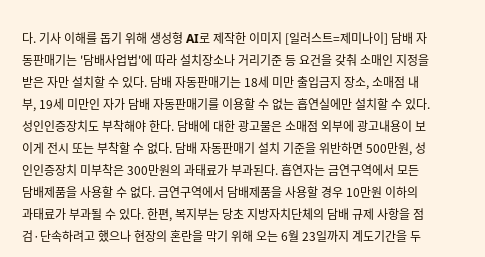다. 기사 이해를 돕기 위해 생성형 AI로 제작한 이미지 [일러스트=제미나이] 담배 자동판매기는 '담배사업법'에 따라 설치장소나 거리기준 등 요건을 갖춰 소매인 지정을 받은 자만 설치할 수 있다. 담배 자동판매기는 18세 미만 출입금지 장소, 소매점 내부, 19세 미만인 자가 담배 자동판매기를 이용할 수 없는 흡연실에만 설치할 수 있다. 성인인증장치도 부착해야 한다. 담배에 대한 광고물은 소매점 외부에 광고내용이 보이게 전시 또는 부착할 수 없다. 담배 자동판매기 설치 기준을 위반하면 500만원, 성인인증장치 미부착은 300만원의 과태료가 부과된다. 흡연자는 금연구역에서 모든 담배제품을 사용할 수 없다. 금연구역에서 담배제품을 사용할 경우 10만원 이하의 과태료가 부과될 수 있다. 한편, 복지부는 당초 지방자치단체의 담배 규제 사항을 점검·단속하려고 했으나 현장의 혼란을 막기 위해 오는 6월 23일까지 계도기간을 두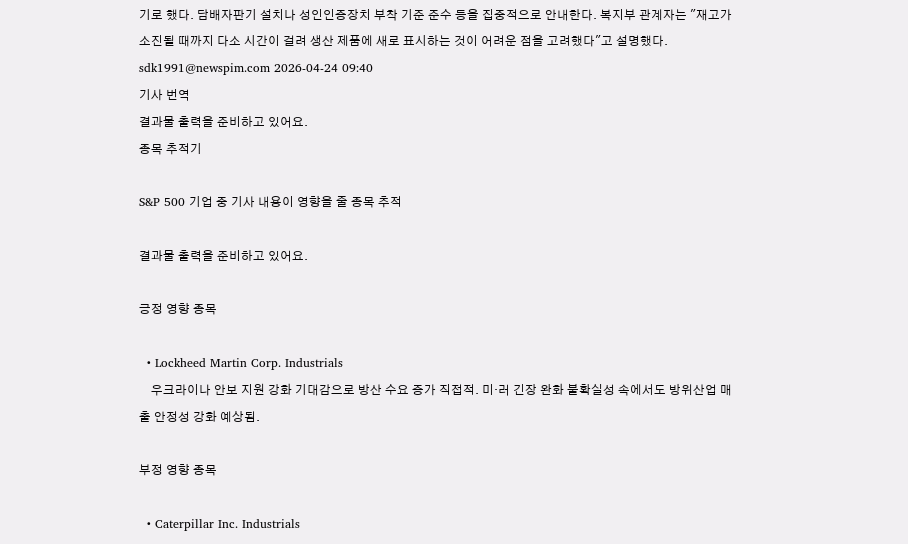기로 했다. 담배자판기 설치나 성인인증장치 부착 기준 준수 등을 집중적으로 안내한다. 복지부 관계자는 "재고가 소진될 때까지 다소 시간이 걸려 생산 제품에 새로 표시하는 것이 어려운 점을 고려했다"고 설명했다.  sdk1991@newspim.com 2026-04-24 09:40
기사 번역
결과물 출력을 준비하고 있어요.
종목 추적기

S&P 500 기업 중 기사 내용이 영향을 줄 종목 추적

결과물 출력을 준비하고 있어요.

긍정 영향 종목

  • Lockheed Martin Corp. Industrials
    우크라이나 안보 지원 강화 기대감으로 방산 수요 증가 직접적. 미·러 긴장 완화 불확실성 속에서도 방위산업 매출 안정성 강화 예상됨.

부정 영향 종목

  • Caterpillar Inc. Industrials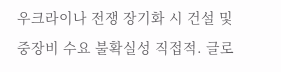우크라이나 전쟁 장기화 시 건설 및 중장비 수요 불확실성 직접적. 글로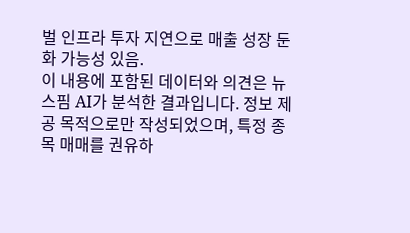벌 인프라 투자 지연으로 매출 성장 둔화 가능성 있음.
이 내용에 포함된 데이터와 의견은 뉴스핌 AI가 분석한 결과입니다. 정보 제공 목적으로만 작성되었으며, 특정 종목 매매를 권유하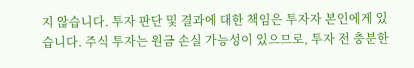지 않습니다. 투자 판단 및 결과에 대한 책임은 투자자 본인에게 있습니다. 주식 투자는 원금 손실 가능성이 있으므로, 투자 전 충분한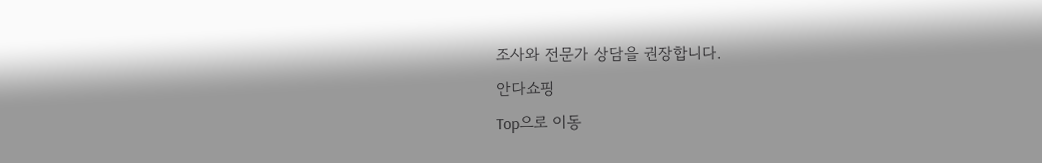조사와 전문가 상담을 권장합니다.
안다쇼핑
Top으로 이동